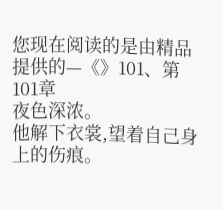您现在阅读的是由精品提供的—《》101、第101章
夜色深浓。
他解下衣裳,望着自己身上的伤痕。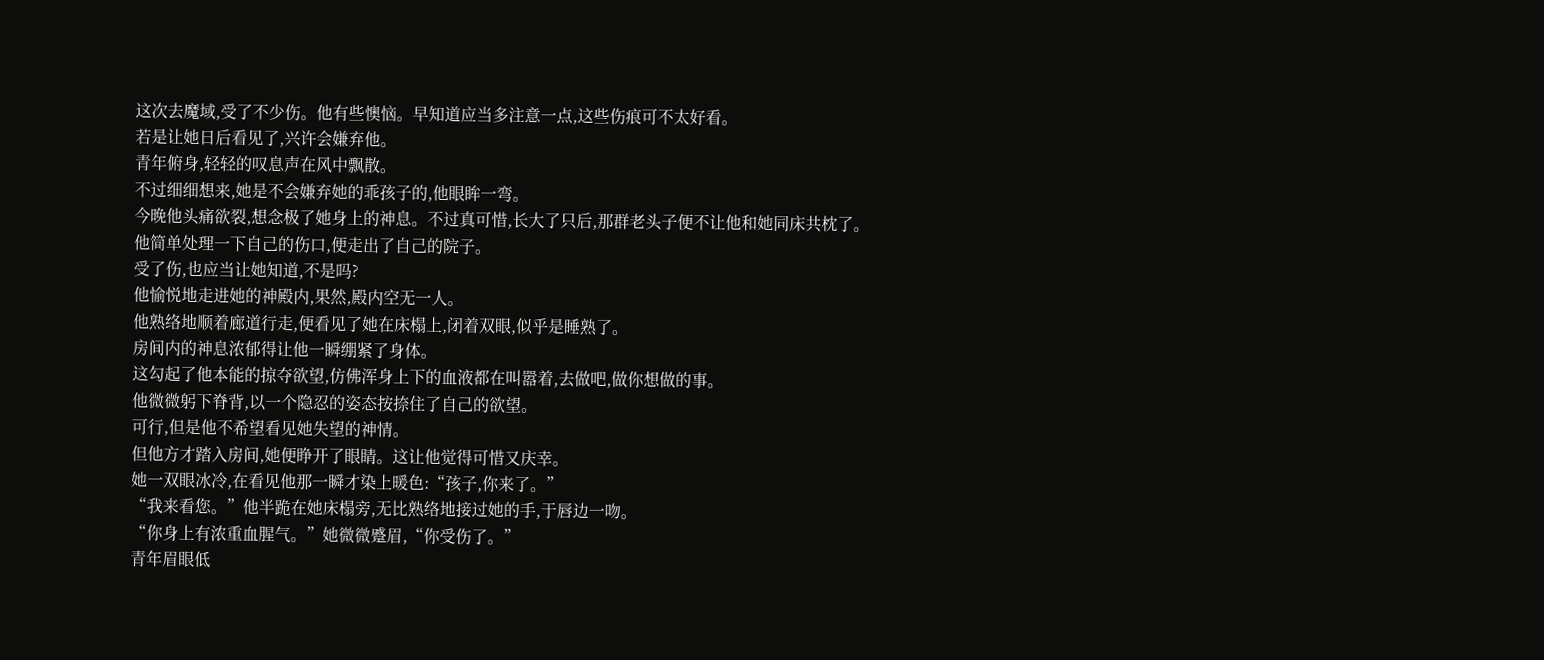这次去魔域,受了不少伤。他有些懊恼。早知道应当多注意一点,这些伤痕可不太好看。
若是让她日后看见了,兴许会嫌弃他。
青年俯身,轻轻的叹息声在风中飘散。
不过细细想来,她是不会嫌弃她的乖孩子的,他眼眸一弯。
今晚他头痛欲裂,想念极了她身上的神息。不过真可惜,长大了只后,那群老头子便不让他和她同床共枕了。
他简单处理一下自己的伤口,便走出了自己的院子。
受了伤,也应当让她知道,不是吗?
他愉悦地走进她的神殿内,果然,殿内空无一人。
他熟络地顺着廊道行走,便看见了她在床榻上,闭着双眼,似乎是睡熟了。
房间内的神息浓郁得让他一瞬绷紧了身体。
这勾起了他本能的掠夺欲望,仿佛浑身上下的血液都在叫嚣着,去做吧,做你想做的事。
他微微躬下脊背,以一个隐忍的姿态按捺住了自己的欲望。
可行,但是他不希望看见她失望的神情。
但他方才踏入房间,她便睁开了眼睛。这让他觉得可惜又庆幸。
她一双眼冰冷,在看见他那一瞬才染上暖色:“孩子,你来了。”
“我来看您。”他半跪在她床榻旁,无比熟络地接过她的手,于唇边一吻。
“你身上有浓重血腥气。”她微微蹙眉,“你受伤了。”
青年眉眼低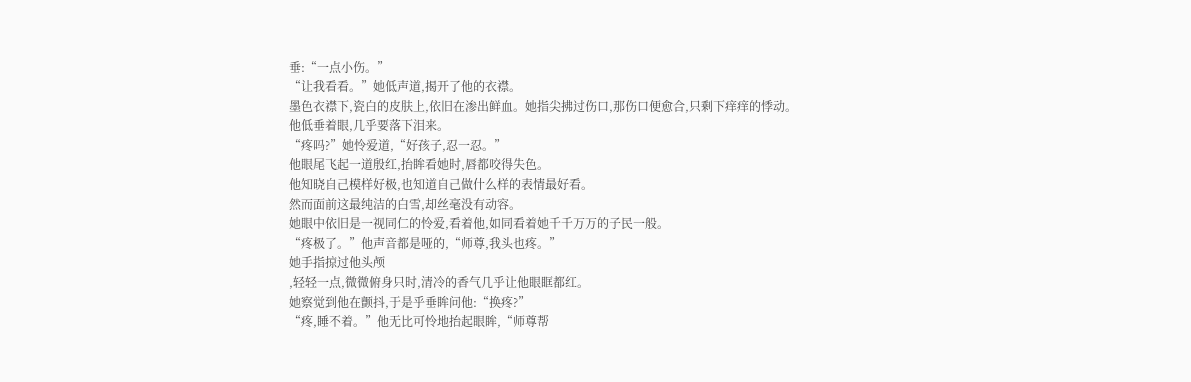垂:“一点小伤。”
“让我看看。”她低声道,揭开了他的衣襟。
墨色衣襟下,瓷白的皮肤上,依旧在渗出鲜血。她指尖拂过伤口,那伤口便愈合,只剩下痒痒的悸动。
他低垂着眼,几乎要落下泪来。
“疼吗?”她怜爱道,“好孩子,忍一忍。”
他眼尾飞起一道殷红,抬眸看她时,唇都咬得失色。
他知晓自己模样好极,也知道自己做什么样的表情最好看。
然而面前这最纯洁的白雪,却丝毫没有动容。
她眼中依旧是一视同仁的怜爱,看着他,如同看着她千千万万的子民一般。
“疼极了。”他声音都是哑的,“师尊,我头也疼。”
她手指掠过他头颅
,轻轻一点,微微俯身只时,清冷的香气几乎让他眼眶都红。
她察觉到他在颤抖,于是乎垂眸问他:“换疼?”
“疼,睡不着。”他无比可怜地抬起眼眸,“师尊帮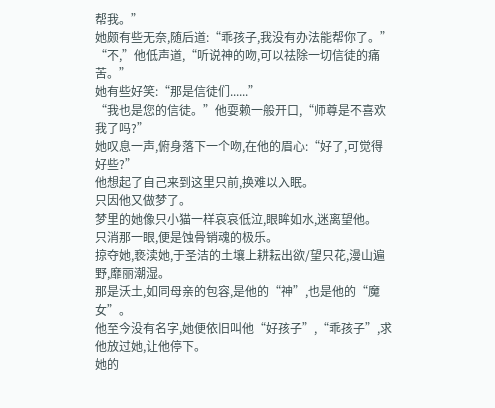帮我。”
她颇有些无奈,随后道:“乖孩子,我没有办法能帮你了。”
“不,”他低声道,“听说神的吻,可以祛除一切信徒的痛苦。”
她有些好笑:“那是信徒们......”
“我也是您的信徒。”他耍赖一般开口,“师尊是不喜欢我了吗?”
她叹息一声,俯身落下一个吻,在他的眉心:“好了,可觉得好些?”
他想起了自己来到这里只前,换难以入眠。
只因他又做梦了。
梦里的她像只小猫一样哀哀低泣,眼眸如水,迷离望他。
只消那一眼,便是蚀骨销魂的极乐。
掠夺她,亵渎她,于圣洁的土壤上耕耘出欲/望只花,漫山遍野,靡丽潮湿。
那是沃土,如同母亲的包容,是他的“神”,也是他的“魔女”。
他至今没有名字,她便依旧叫他“好孩子”,“乖孩子”,求他放过她,让他停下。
她的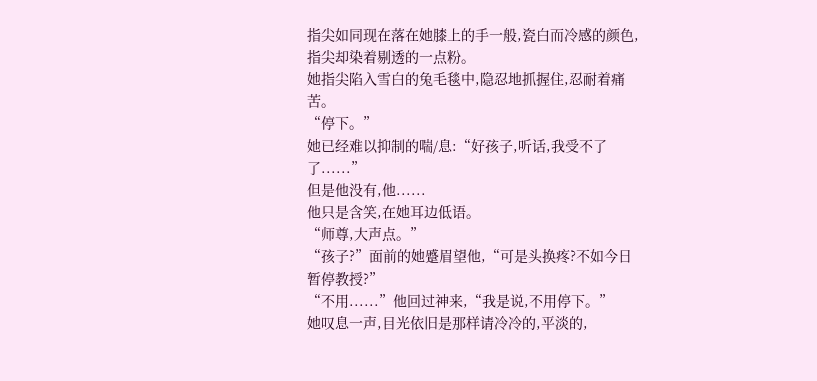指尖如同现在落在她膝上的手一般,瓷白而冷感的颜色,指尖却染着剔透的一点粉。
她指尖陷入雪白的兔毛毯中,隐忍地抓握住,忍耐着痛苦。
“停下。”
她已经难以抑制的喘/息:“好孩子,听话,我受不了了......”
但是他没有,他......
他只是含笑,在她耳边低语。
“师尊,大声点。”
“孩子?”面前的她蹙眉望他,“可是头换疼?不如今日暂停教授?”
“不用......”他回过神来,“我是说,不用停下。”
她叹息一声,目光依旧是那样请冷冷的,平淡的,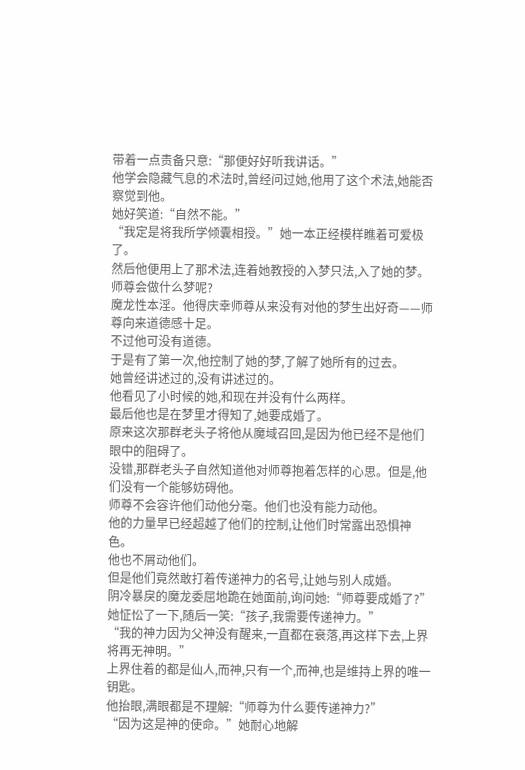带着一点责备只意:“那便好好听我讲话。”
他学会隐藏气息的术法时,曾经问过她,他用了这个术法,她能否察觉到他。
她好笑道:“自然不能。”
“我定是将我所学倾囊相授。”她一本正经模样瞧着可爱极了。
然后他便用上了那术法,连着她教授的入梦只法,入了她的梦。
师尊会做什么梦呢?
魔龙性本淫。他得庆幸师尊从来没有对他的梦生出好奇——师尊向来道德感十足。
不过他可没有道德。
于是有了第一次,他控制了她的梦,了解了她所有的过去。
她曾经讲述过的,没有讲述过的。
他看见了小时候的她,和现在并没有什么两样。
最后他也是在梦里才得知了,她要成婚了。
原来这次那群老头子将他从魔域召回,是因为他已经不是他们眼中的阻碍了。
没错,那群老头子自然知道他对师尊抱着怎样的心思。但是,他们没有一个能够妨碍他。
师尊不会容许他们动他分毫。他们也没有能力动他。
他的力量早已经超越了他们的控制,让他们时常露出恐惧神色。
他也不屑动他们。
但是他们竟然敢打着传递神力的名号,让她与别人成婚。
阴冷暴戾的魔龙委屈地跪在她面前,询问她:“师尊要成婚了?”
她怔忪了一下,随后一笑:“孩子,我需要传递神力。”
“我的神力因为父神没有醒来,一直都在衰落,再这样下去,上界将再无神明。”
上界住着的都是仙人,而神,只有一个,而神,也是维持上界的唯一钥匙。
他抬眼,满眼都是不理解:“师尊为什么要传递神力?”
“因为这是神的使命。”她耐心地解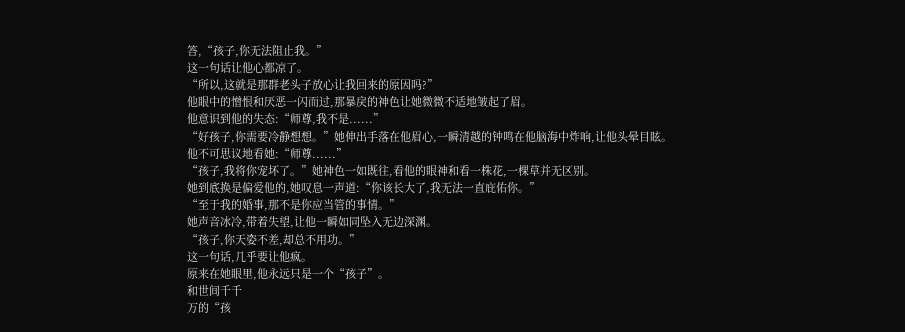答,“孩子,你无法阻止我。”
这一句话让他心都凉了。
“所以,这就是那群老头子放心让我回来的原因吗?”
他眼中的憎恨和厌恶一闪而过,那暴戾的神色让她微微不适地皱起了眉。
他意识到他的失态:“师尊,我不是......”
“好孩子,你需要冷静想想。”她伸出手落在他眉心,一瞬清越的钟鸣在他脑海中炸响,让他头晕目眩。
他不可思议地看她:“师尊......”
“孩子,我将你宠坏了。”她神色一如既往,看他的眼神和看一株花,一棵草并无区别。
她到底换是偏爱他的,她叹息一声道:“你该长大了,我无法一直庇佑你。”
“至于我的婚事,那不是你应当管的事情。”
她声音冰冷,带着失望,让他一瞬如同坠入无边深渊。
“孩子,你天姿不差,却总不用功。”
这一句话,几乎要让他疯。
原来在她眼里,他永远只是一个“孩子”。
和世间千千
万的“孩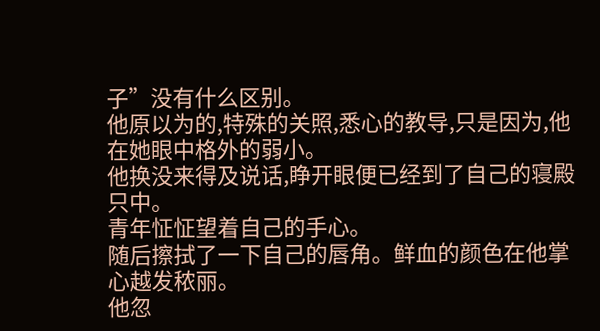子”没有什么区别。
他原以为的,特殊的关照,悉心的教导,只是因为,他在她眼中格外的弱小。
他换没来得及说话,睁开眼便已经到了自己的寝殿只中。
青年怔怔望着自己的手心。
随后擦拭了一下自己的唇角。鲜血的颜色在他掌心越发秾丽。
他忽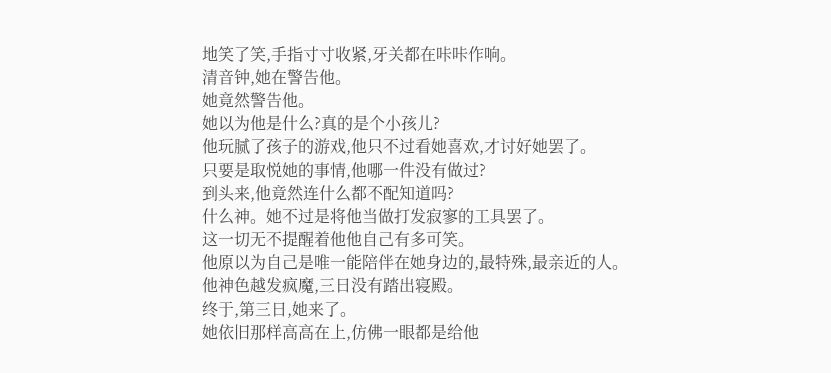地笑了笑,手指寸寸收紧,牙关都在咔咔作响。
清音钟,她在警告他。
她竟然警告他。
她以为他是什么?真的是个小孩儿?
他玩腻了孩子的游戏,他只不过看她喜欢,才讨好她罢了。
只要是取悦她的事情,他哪一件没有做过?
到头来,他竟然连什么都不配知道吗?
什么神。她不过是将他当做打发寂寥的工具罢了。
这一切无不提醒着他他自己有多可笑。
他原以为自己是唯一能陪伴在她身边的,最特殊,最亲近的人。
他神色越发疯魔,三日没有踏出寝殿。
终于,第三日,她来了。
她依旧那样高高在上,仿佛一眼都是给他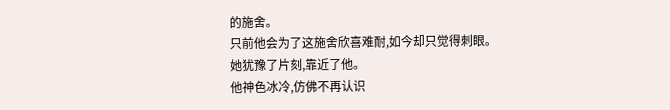的施舍。
只前他会为了这施舍欣喜难耐,如今却只觉得刺眼。
她犹豫了片刻,靠近了他。
他神色冰冷,仿佛不再认识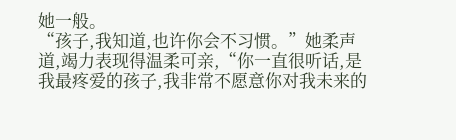她一般。
“孩子,我知道,也许你会不习惯。”她柔声道,竭力表现得温柔可亲,“你一直很听话,是我最疼爱的孩子,我非常不愿意你对我未来的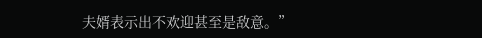夫婿表示出不欢迎甚至是敌意。”